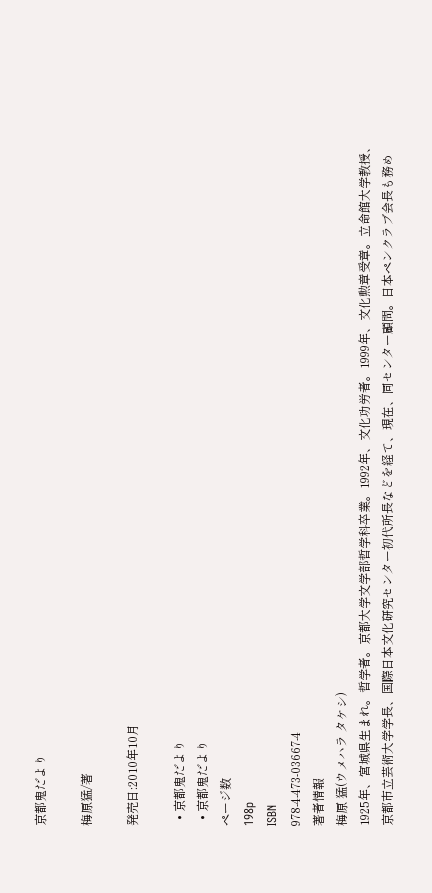京都鬼だより

梅原猛/著

発売日:2010年10月

  • 京都鬼だより
  • 京都鬼だより
ページ数
198p
ISBN
978-4-473-03667-4
著者情報
梅原 猛(ウメハラ タケシ)
1925年、宮城県生まれ。哲学者。京都大学文学部哲学科卒業。1992年、文化功労者。1999年、文化勲章受章。立命館大学教授、京都市立芸術大学学長、国際日本文化研究センター初代所長などを経て、現在、同センター顧問。日本ペンクラブ会長も務め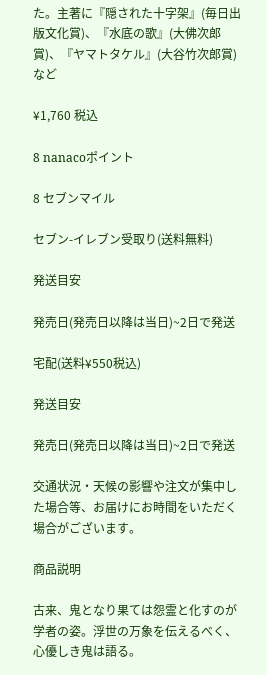た。主著に『隠された十字架』(毎日出版文化賞)、『水底の歌』(大佛次郎賞)、『ヤマトタケル』(大谷竹次郎賞)など

¥1,760 税込

8 nanacoポイント

8 セブンマイル

セブン-イレブン受取り(送料無料)

発送目安

発売日(発売日以降は当日)~2日で発送

宅配(送料¥550税込)

発送目安

発売日(発売日以降は当日)~2日で発送

交通状況・天候の影響や注文が集中した場合等、お届けにお時間をいただく場合がございます。

商品説明

古来、鬼となり果ては怨霊と化すのが学者の姿。浮世の万象を伝えるべく、心優しき鬼は語る。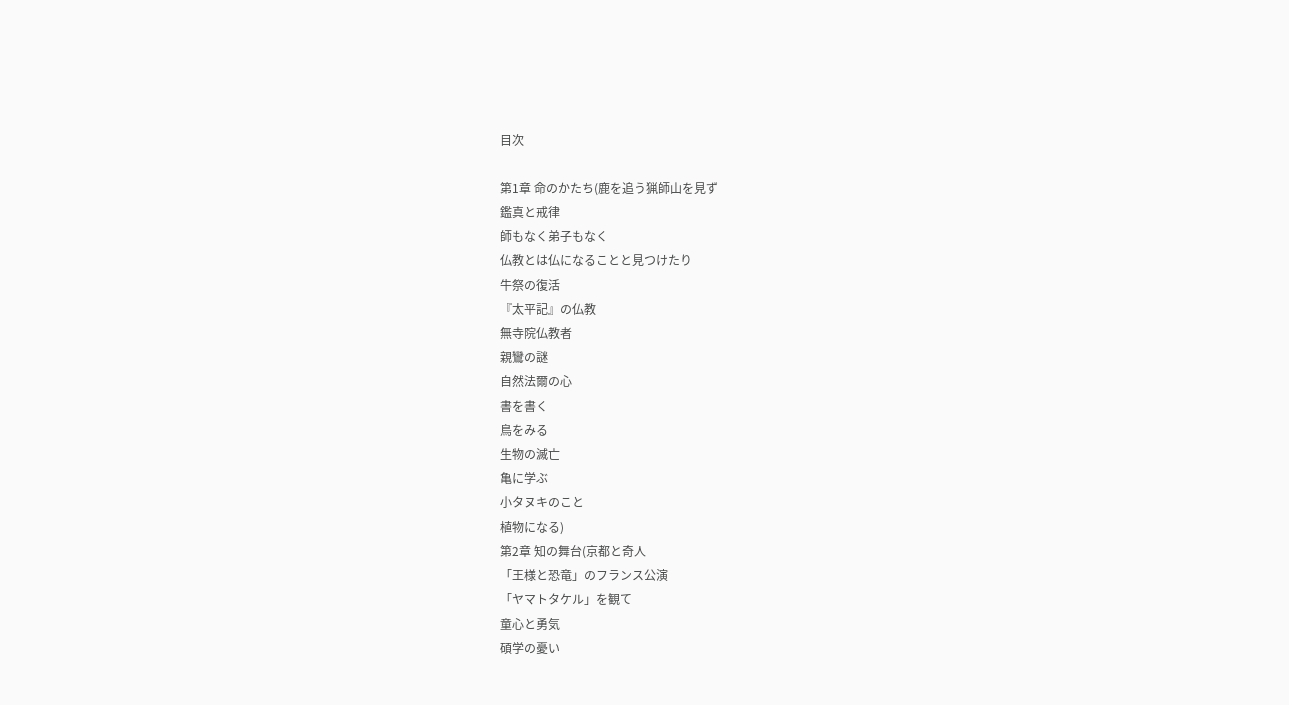目次

第1章 命のかたち(鹿を追う猟師山を見ず
鑑真と戒律
師もなく弟子もなく
仏教とは仏になることと見つけたり
牛祭の復活
『太平記』の仏教
無寺院仏教者
親鸞の謎
自然法爾の心
書を書く
鳥をみる
生物の滅亡
亀に学ぶ
小タヌキのこと
植物になる)
第2章 知の舞台(京都と奇人
「王様と恐竜」のフランス公演
「ヤマトタケル」を観て
童心と勇気
碩学の憂い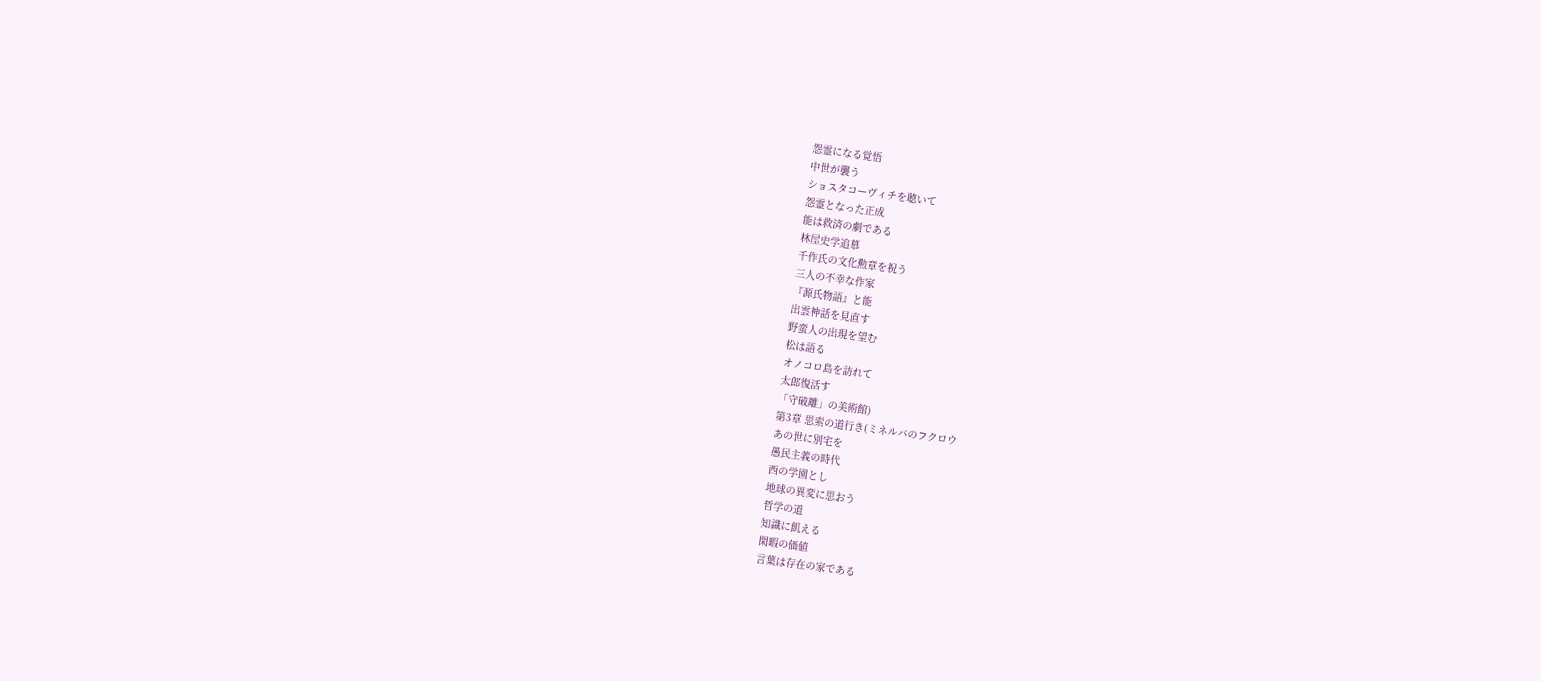怨霊になる覚悟
中世が襲う
ショスタコーヴィチを聴いて
怨霊となった正成
能は救済の劇である
林屋史学追慕
千作氏の文化勲章を祝う
三人の不幸な作家
『源氏物語』と能
出雲神話を見直す
野蛮人の出現を望む
松は語る
オノコロ島を訪れて
太郎復活す
「守破離」の美術館)
第3章 思索の道行き(ミネルバのフクロウ
あの世に別宅を
愚民主義の時代
西の学園とし
地球の異変に思おう
哲学の道
知識に飢える
閑暇の価値
言葉は存在の家である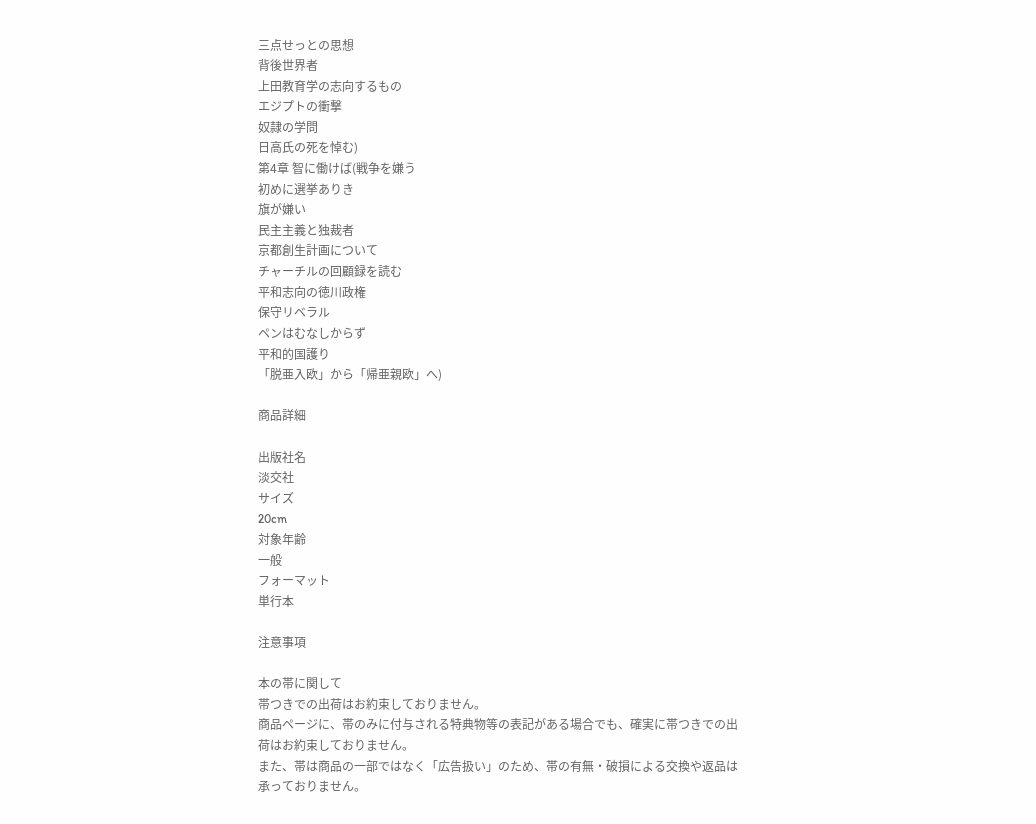三点せっとの思想
背後世界者
上田教育学の志向するもの
エジプトの衝撃
奴隷の学問
日高氏の死を悼む)
第4章 智に働けば(戦争を嫌う
初めに選挙ありき
旗が嫌い
民主主義と独裁者
京都創生計画について
チャーチルの回顧録を読む
平和志向の徳川政権
保守リベラル
ペンはむなしからず
平和的国護り
「脱亜入欧」から「帰亜親欧」へ)

商品詳細

出版社名
淡交社
サイズ
20cm
対象年齢
一般
フォーマット
単行本

注意事項

本の帯に関して
帯つきでの出荷はお約束しておりません。
商品ページに、帯のみに付与される特典物等の表記がある場合でも、確実に帯つきでの出荷はお約束しておりません。
また、帯は商品の一部ではなく「広告扱い」のため、帯の有無・破損による交換や返品は承っておりません。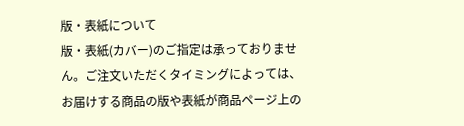版・表紙について
版・表紙(カバー)のご指定は承っておりません。ご注文いただくタイミングによっては、お届けする商品の版や表紙が商品ページ上の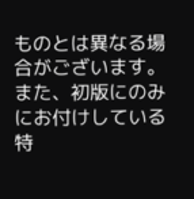ものとは異なる場合がございます。
また、初版にのみにお付けしている特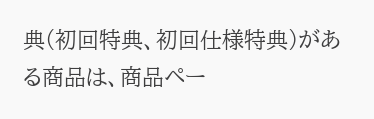典(初回特典、初回仕様特典)がある商品は、商品ペー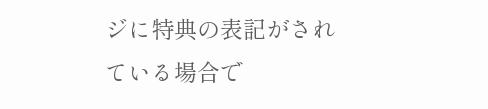ジに特典の表記がされている場合で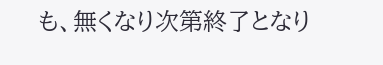も、無くなり次第終了となり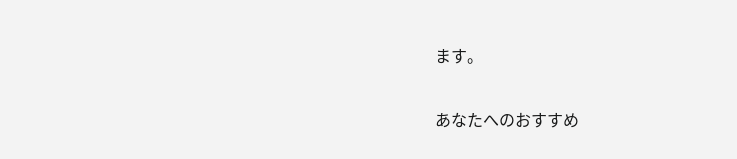ます。

あなたへのおすすめ